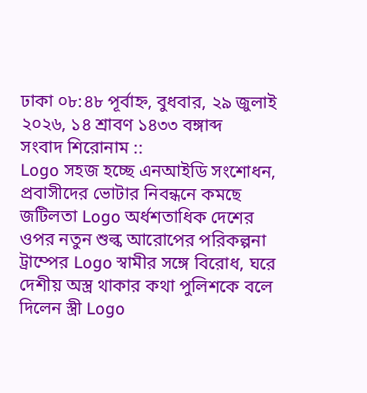ঢাকা ০৮:৪৮ পূর্বাহ্ন, বুধবার, ২৯ জুলাই ২০২৬, ১৪ শ্রাবণ ১৪৩৩ বঙ্গাব্দ
সংবাদ শিরোনাম ::
Logo সহজ হচ্ছে এনআইডি সংশোধন, প্রবাসীদের ভোটার নিবন্ধনে কমছে জটিলতা Logo অর্ধশতাধিক দেশের ওপর নতুন শুল্ক আরোপের পরিকল্পনা ট্রাম্পের Logo স্বামীর সঙ্গে বিরোধ, ঘরে দেশীয় অস্ত্র থাকার কথা পুলিশকে বলে দিলেন স্ত্রী Logo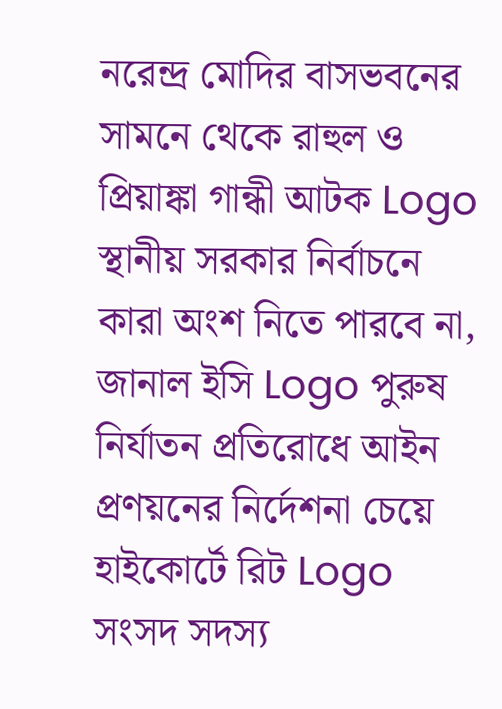নরেন্দ্র মোদির বাসভবনের সামনে থেকে রাহুল ও প্রিয়াঙ্কা গান্ধী আটক Logo স্থানীয় সরকার নির্বাচনে কারা অংশ নিতে পারবে না, জানাল ইসি Logo পুরুষ নির্যাতন প্রতিরোধে আইন প্রণয়নের নির্দেশনা চেয়ে হাইকোর্টে রিট Logo সংসদ সদস্য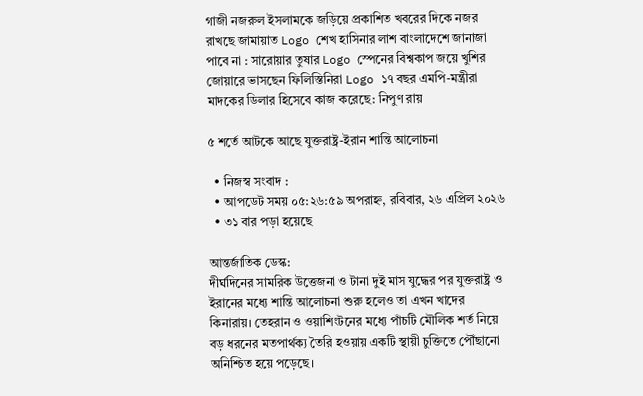গাজী নজরুল ইসলামকে জড়িয়ে প্রকাশিত খবরের দিকে নজর রাখছে জামায়াত Logo শেখ হাসিনার লাশ বাংলাদেশে জানাজা পাবে না : সারোয়ার তুষার Logo স্পেনের বিশ্বকাপ জয়ে খুশির জোয়ারে ভাসছেন ফিলিস্তিনিরা Logo ১৭ বছর এমপি-মন্ত্রীরা মাদকের ডিলার হিসেবে কাজ করেছে: নিপুণ রায়

৫ শর্তে আটকে আছে যুক্তরাষ্ট্র-ইরান শান্তি আলোচনা

  • নিজস্ব সংবাদ :
  • আপডেট সময় ০৫:২৬:৫৯ অপরাহ্ন, রবিবার, ২৬ এপ্রিল ২০২৬
  • ৩১ বার পড়া হয়েছে

আন্তর্জাতিক ডেস্ক:
দীর্ঘদিনের সামরিক উত্তেজনা ও টানা দুই মাস যুদ্ধের পর যুক্তরাষ্ট্র ও ইরানের মধ্যে শান্তি আলোচনা শুরু হলেও তা এখন খাদের কিনারায়। তেহরান ও ওয়াশিংটনের মধ্যে পাঁচটি মৌলিক শর্ত নিয়ে বড় ধরনের মতপার্থক্য তৈরি হওয়ায় একটি স্থায়ী চুক্তিতে পৌঁছানো অনিশ্চিত হয়ে পড়েছে।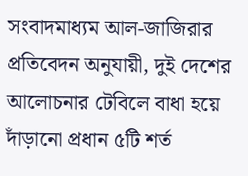সংবাদমাধ্যম আল-জাজিরার প্রতিবেদন অনুযায়ী, দুই দেশের আলোচনার টেবিলে বাধা হয়ে দাঁড়ানো প্রধান ৫টি শর্ত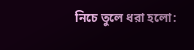নিচে তুলে ধরা হলো: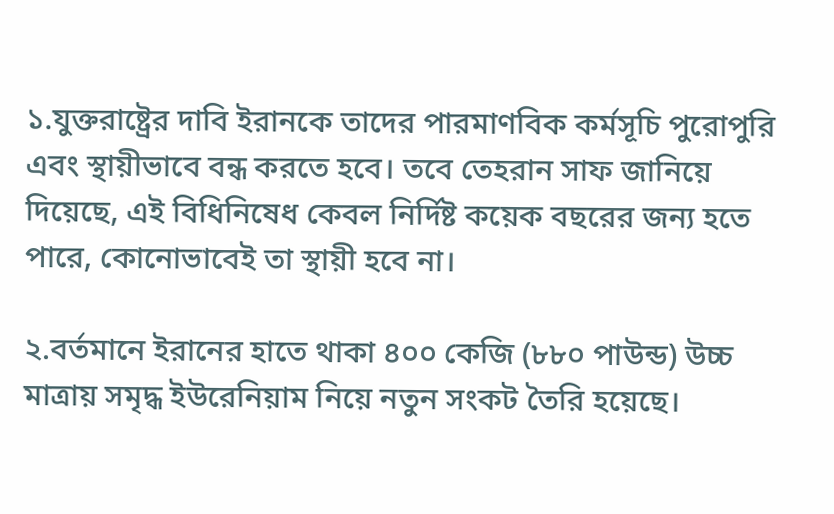১.যুক্তরাষ্ট্রের দাবি ইরানকে তাদের পারমাণবিক কর্মসূচি পুরোপুরি এবং স্থায়ীভাবে বন্ধ করতে হবে। তবে তেহরান সাফ জানিয়ে দিয়েছে, এই বিধিনিষেধ কেবল নির্দিষ্ট কয়েক বছরের জন্য হতে পারে, কোনোভাবেই তা স্থায়ী হবে না।

২.বর্তমানে ইরানের হাতে থাকা ৪০০ কেজি (৮৮০ পাউন্ড) উচ্চ মাত্রায় সমৃদ্ধ ইউরেনিয়াম নিয়ে নতুন সংকট তৈরি হয়েছে।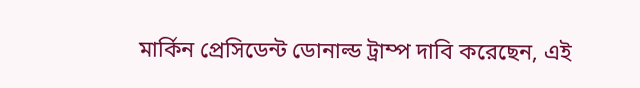মার্কিন প্রেসিডেন্ট ডোনাল্ড ট্রাম্প দাবি করেছেন, এই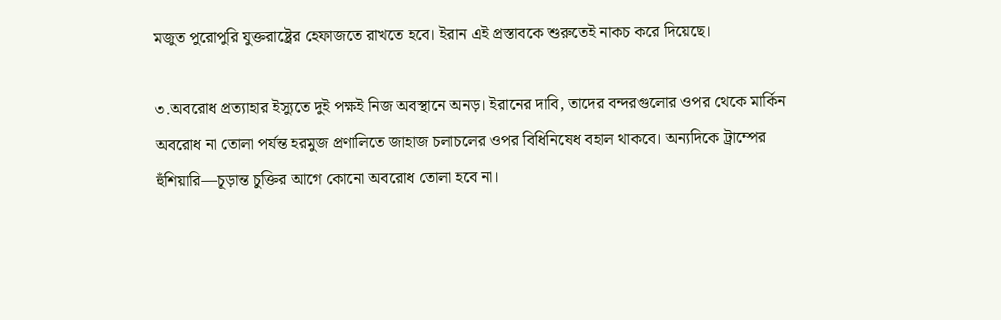মজুত পুরোপুরি যুক্তরাষ্ট্রের হেফাজতে রাখতে হবে। ইরান এই প্রস্তাবকে শুরুতেই নাকচ করে দিয়েছে।

৩.অবরোধ প্রত্যাহার ইস্যুতে দুই পক্ষই নিজ অবস্থানে অনড়। ইরানের দাবি, তাদের বন্দরগুলোর ওপর থেকে মার্কিন অবরোধ না তোলা পর্যন্ত হরমুজ প্রণালিতে জাহাজ চলাচলের ওপর বিধিনিষেধ বহাল থাকবে। অন্যদিকে ট্রাম্পের হুঁশিয়ারি—চূড়ান্ত চুক্তির আগে কোনো অবরোধ তোলা হবে না।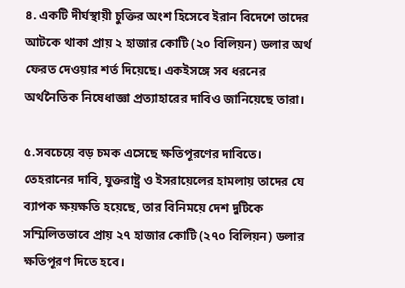৪. একটি দীর্ঘস্থায়ী চুক্তির অংশ হিসেবে ইরান বিদেশে তাদের আটকে থাকা প্রায় ২ হাজার কোটি (২০ বিলিয়ন) ডলার অর্থ ফেরত দেওয়ার শর্ত দিয়েছে। একইসঙ্গে সব ধরনের অর্থনৈতিক নিষেধাজ্ঞা প্রত্যাহারের দাবিও জানিয়েছে তারা।

৫.সবচেয়ে বড় চমক এসেছে ক্ষতিপূরণের দাবিতে। তেহরানের দাবি, যুক্তরাষ্ট্র ও ইসরায়েলের হামলায় তাদের যে ব্যাপক ক্ষয়ক্ষতি হয়েছে, তার বিনিময়ে দেশ দুটিকে সম্মিলিতভাবে প্রায় ২৭ হাজার কোটি (২৭০ বিলিয়ন) ডলার ক্ষতিপূরণ দিতে হবে।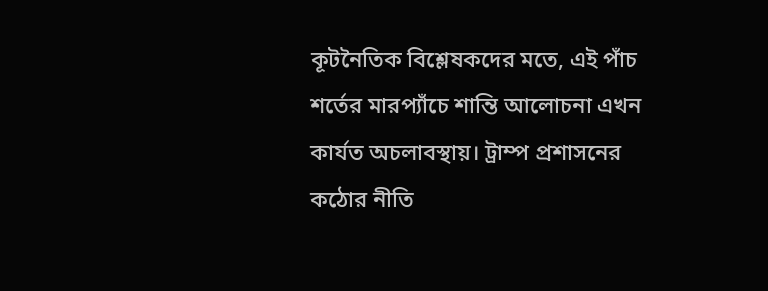কূটনৈতিক বিশ্লেষকদের মতে, এই পাঁচ শর্তের মারপ্যাঁচে শান্তি আলোচনা এখন কার্যত অচলাবস্থায়। ট্রাম্প প্রশাসনের কঠোর নীতি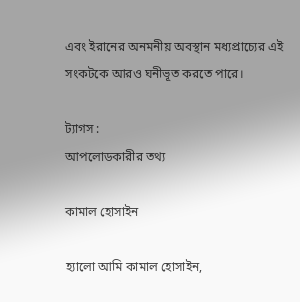এবং ইরানের অনমনীয় অবস্থান মধ্যপ্রাচ্যের এই সংকটকে আরও ঘনীভূত করতে পারে।

ট্যাগস :
আপলোডকারীর তথ্য

কামাল হোসাইন

হ্যালো আমি কামাল হোসাইন,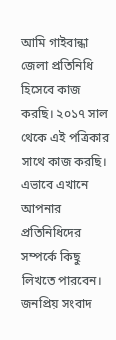আমি গাইবান্ধা জেলা প্রতিনিধি হিসেবে কাজ করছি। ২০১৭ সাল থেকে এই পত্রিকার সাথে কাজ করছি। এভাবে এখানে আপনার প্রতিনিধিদের সম্পর্কে কিছু লিখতে পারবেন।
জনপ্রিয় সংবাদ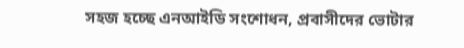সহজ হচ্ছে এনআইডি সংশোধন, প্রবাসীদের ভোটার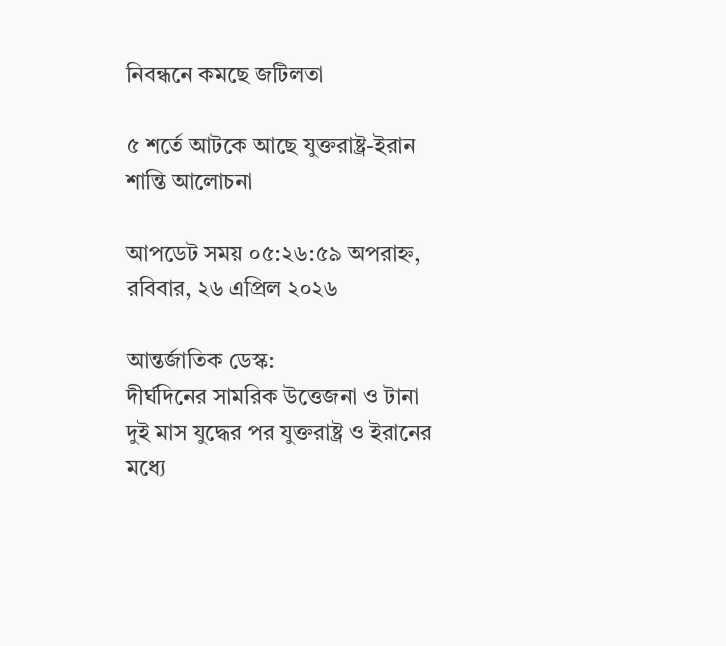নিবন্ধনে কমছে জটিলতা

৫ শর্তে আটকে আছে যুক্তরাষ্ট্র-ইরান শান্তি আলোচনা

আপডেট সময় ০৫:২৬:৫৯ অপরাহ্ন, রবিবার, ২৬ এপ্রিল ২০২৬

আন্তর্জাতিক ডেস্ক:
দীর্ঘদিনের সামরিক উত্তেজনা ও টানা দুই মাস যুদ্ধের পর যুক্তরাষ্ট্র ও ইরানের মধ্যে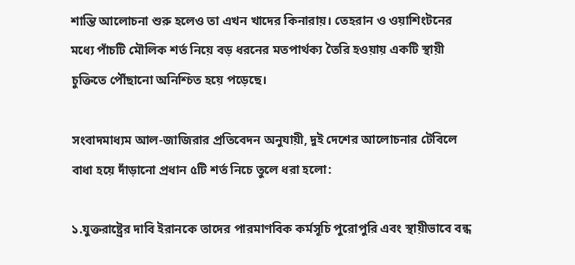শান্তি আলোচনা শুরু হলেও তা এখন খাদের কিনারায়। তেহরান ও ওয়াশিংটনের মধ্যে পাঁচটি মৌলিক শর্ত নিয়ে বড় ধরনের মতপার্থক্য তৈরি হওয়ায় একটি স্থায়ী চুক্তিতে পৌঁছানো অনিশ্চিত হয়ে পড়েছে।

সংবাদমাধ্যম আল-জাজিরার প্রতিবেদন অনুযায়ী, দুই দেশের আলোচনার টেবিলে বাধা হয়ে দাঁড়ানো প্রধান ৫টি শর্ত নিচে তুলে ধরা হলো:

১.যুক্তরাষ্ট্রের দাবি ইরানকে তাদের পারমাণবিক কর্মসূচি পুরোপুরি এবং স্থায়ীভাবে বন্ধ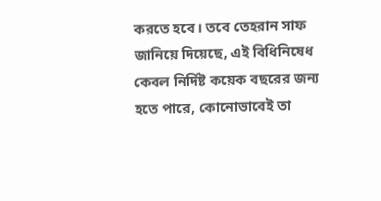করতে হবে। তবে তেহরান সাফ জানিয়ে দিয়েছে, এই বিধিনিষেধ কেবল নির্দিষ্ট কয়েক বছরের জন্য হতে পারে, কোনোভাবেই তা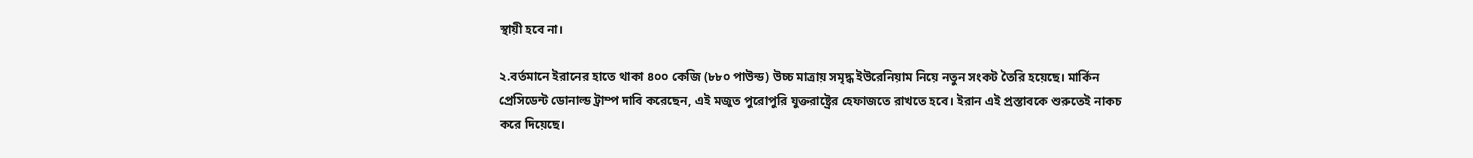স্থায়ী হবে না।

২.বর্তমানে ইরানের হাতে থাকা ৪০০ কেজি (৮৮০ পাউন্ড) উচ্চ মাত্রায় সমৃদ্ধ ইউরেনিয়াম নিয়ে নতুন সংকট তৈরি হয়েছে। মার্কিন প্রেসিডেন্ট ডোনাল্ড ট্রাম্প দাবি করেছেন, এই মজুত পুরোপুরি যুক্তরাষ্ট্রের হেফাজতে রাখতে হবে। ইরান এই প্রস্তাবকে শুরুতেই নাকচ করে দিয়েছে।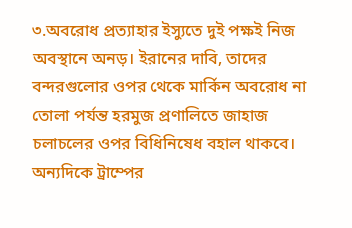৩.অবরোধ প্রত্যাহার ইস্যুতে দুই পক্ষই নিজ অবস্থানে অনড়। ইরানের দাবি, তাদের বন্দরগুলোর ওপর থেকে মার্কিন অবরোধ না তোলা পর্যন্ত হরমুজ প্রণালিতে জাহাজ চলাচলের ওপর বিধিনিষেধ বহাল থাকবে। অন্যদিকে ট্রাম্পের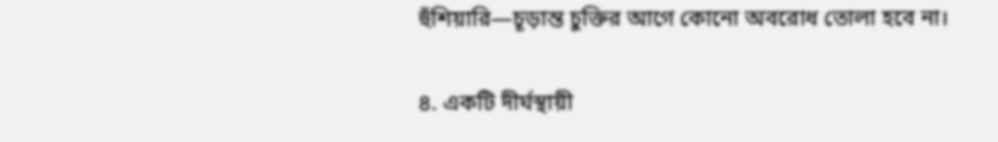হুঁশিয়ারি—চূড়ান্ত চুক্তির আগে কোনো অবরোধ তোলা হবে না।

৪. একটি দীর্ঘস্থায়ী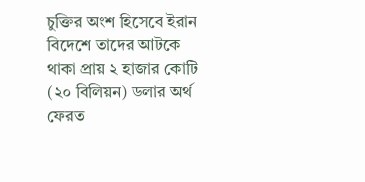চুক্তির অংশ হিসেবে ইরান বিদেশে তাদের আটকে থাকা প্রায় ২ হাজার কোটি (২০ বিলিয়ন) ডলার অর্থ ফেরত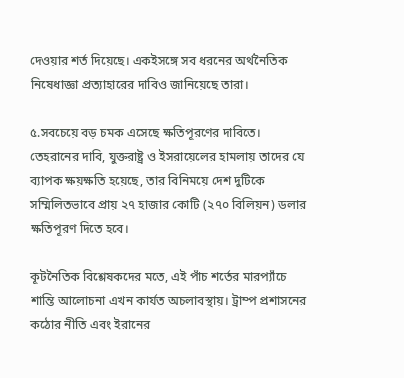দেওয়ার শর্ত দিয়েছে। একইসঙ্গে সব ধরনের অর্থনৈতিক নিষেধাজ্ঞা প্রত্যাহারের দাবিও জানিয়েছে তারা।

৫.সবচেয়ে বড় চমক এসেছে ক্ষতিপূরণের দাবিতে। তেহরানের দাবি, যুক্তরাষ্ট্র ও ইসরায়েলের হামলায় তাদের যে ব্যাপক ক্ষয়ক্ষতি হয়েছে, তার বিনিময়ে দেশ দুটিকে সম্মিলিতভাবে প্রায় ২৭ হাজার কোটি (২৭০ বিলিয়ন) ডলার ক্ষতিপূরণ দিতে হবে।

কূটনৈতিক বিশ্লেষকদের মতে, এই পাঁচ শর্তের মারপ্যাঁচে শান্তি আলোচনা এখন কার্যত অচলাবস্থায়। ট্রাম্প প্রশাসনের কঠোর নীতি এবং ইরানের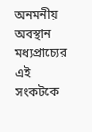অনমনীয় অবস্থান মধ্যপ্রাচ্যের এই সংকটকে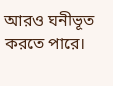আরও ঘনীভূত করতে পারে।